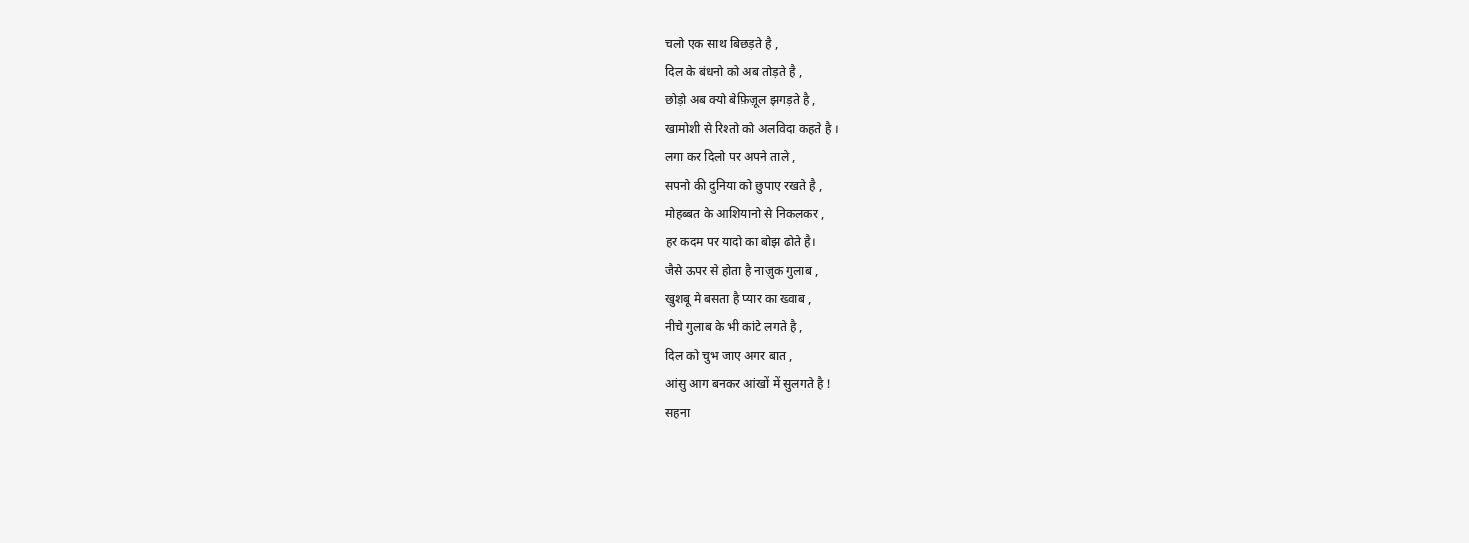चलो एक साथ बिछड़ते है ,
दिल के बंधनो को अब तोड़ते है ,
छोड़ो अब क्यो बेफ़िज़ूल झगड़ते है ,
खामोशी से रिश्तो को अलविदा कहते है ।
लगा कर दिलो पर अपने ताले ,
सपनो की दुनिया को छुपाए रखते है ,
मोहब्बत के आशियानो से निकलकर ,
हर कदम पर यादो का बोझ ढोते है।
जैसे ऊपर से होता है नाज़ुक गुलाब ,
खुशबू मे बसता है प्यार का ख्वाब ,
नीचे गुलाब के भी कांटे लगते है ,
दिल को चुभ जाए अगर बात ,
आंसु आग बनकर आंखों में सुलगते है !
सहना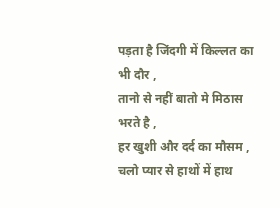पड़ता है जिंदगी में किल्लत का भी दौर ,
तानो से नहीं बातो मे मिठास भरते है ,
हर खुशी और दर्द का मौसम ,
चलो प्यार से हाथों में हाथ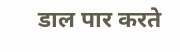डाल पार करते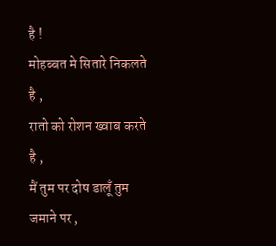है !
मोहब्बत मे सितारे निकलते है ,
रातो को रोशन ख्वाब करते है ,
मैं तुम पर दोष डालूँ तुम जमाने पर ,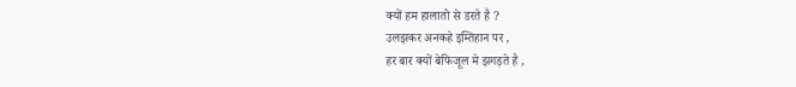क्यों हम हालातो से डरते है ?
उलझकर अनकहे इम्तिहान पर ,
हर बार क्यों बेफिजूल मे झगड़ते है ,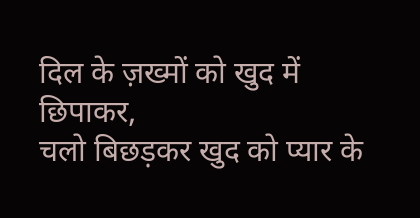दिल के ज़ख्मों को खुद में छिपाकर,
चलो बिछड़कर खुद को प्यार के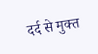दर्द से मुक्त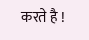करते है !